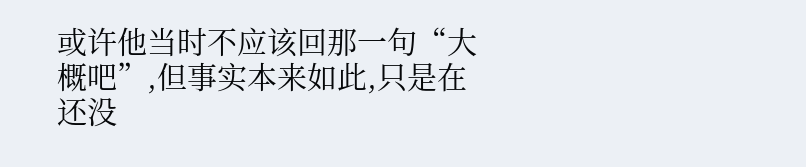或许他当时不应该回那一句“大概吧”,但事实本来如此,只是在还没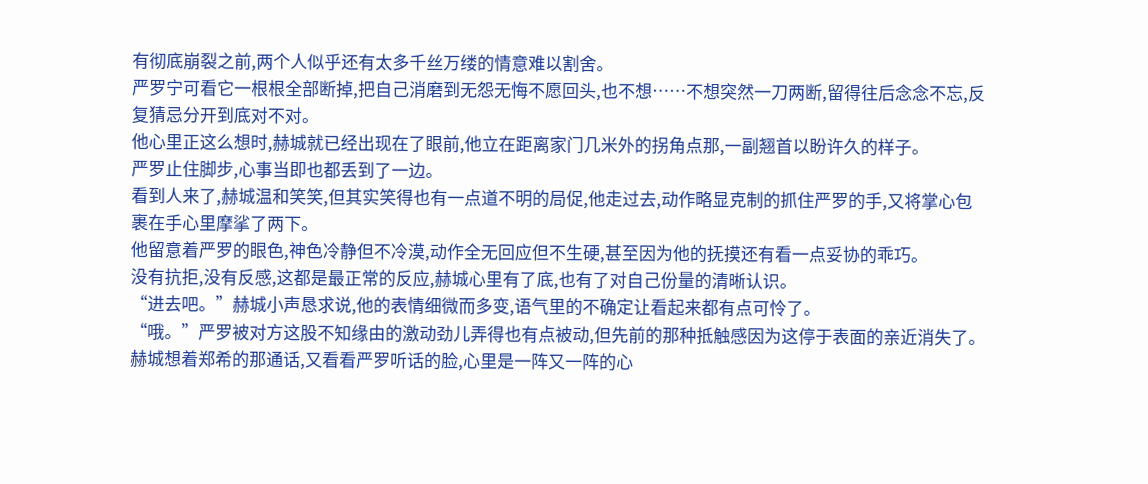有彻底崩裂之前,两个人似乎还有太多千丝万缕的情意难以割舍。
严罗宁可看它一根根全部断掉,把自己消磨到无怨无悔不愿回头,也不想……不想突然一刀两断,留得往后念念不忘,反复猜忌分开到底对不对。
他心里正这么想时,赫城就已经出现在了眼前,他立在距离家门几米外的拐角点那,一副翘首以盼许久的样子。
严罗止住脚步,心事当即也都丢到了一边。
看到人来了,赫城温和笑笑,但其实笑得也有一点道不明的局促,他走过去,动作略显克制的抓住严罗的手,又将掌心包裹在手心里摩挲了两下。
他留意着严罗的眼色,神色冷静但不冷漠,动作全无回应但不生硬,甚至因为他的抚摸还有看一点妥协的乖巧。
没有抗拒,没有反感,这都是最正常的反应,赫城心里有了底,也有了对自己份量的清晰认识。
“进去吧。”赫城小声恳求说,他的表情细微而多变,语气里的不确定让看起来都有点可怜了。
“哦。”严罗被对方这股不知缘由的激动劲儿弄得也有点被动,但先前的那种抵触感因为这停于表面的亲近消失了。
赫城想着郑希的那通话,又看看严罗听话的脸,心里是一阵又一阵的心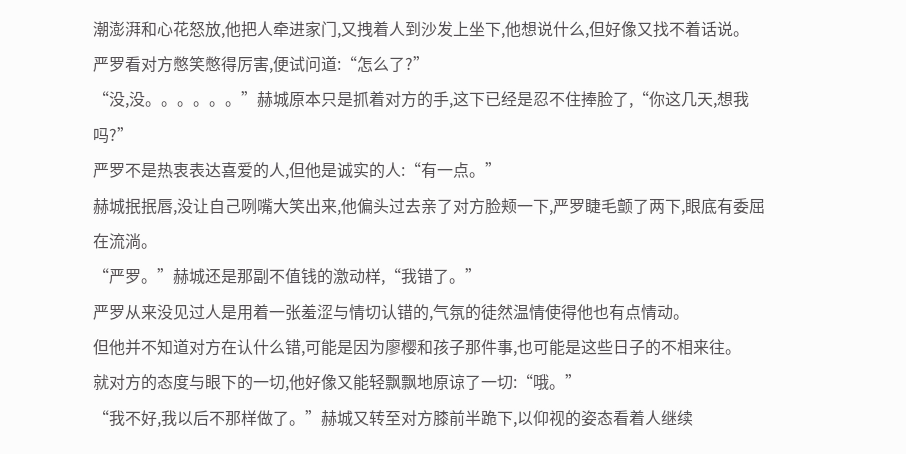潮澎湃和心花怒放,他把人牵进家门,又拽着人到沙发上坐下,他想说什么,但好像又找不着话说。
严罗看对方憋笑憋得厉害,便试问道:“怎么了?”
“没,没。。。。。。”赫城原本只是抓着对方的手,这下已经是忍不住捧脸了,“你这几天,想我吗?”
严罗不是热衷表达喜爱的人,但他是诚实的人:“有一点。”
赫城抿抿唇,没让自己咧嘴大笑出来,他偏头过去亲了对方脸颊一下,严罗睫毛颤了两下,眼底有委屈在流淌。
“严罗。”赫城还是那副不值钱的激动样,“我错了。”
严罗从来没见过人是用着一张羞涩与情切认错的,气氛的徒然温情使得他也有点情动。
但他并不知道对方在认什么错,可能是因为廖樱和孩子那件事,也可能是这些日子的不相来往。
就对方的态度与眼下的一切,他好像又能轻飘飘地原谅了一切:“哦。”
“我不好,我以后不那样做了。”赫城又转至对方膝前半跪下,以仰视的姿态看着人继续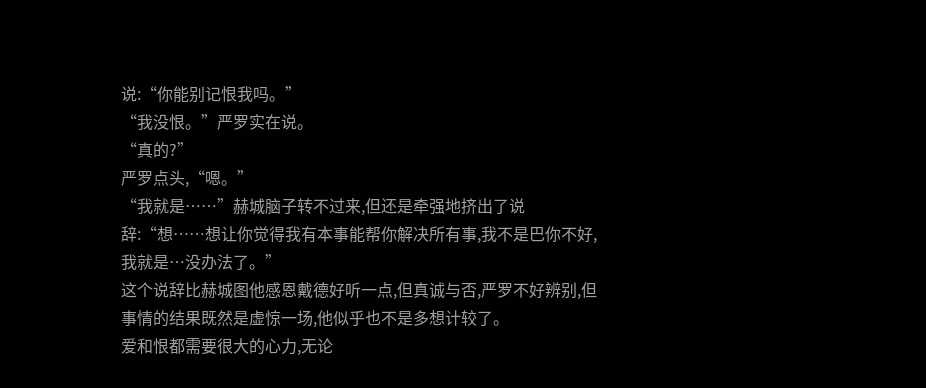说:“你能别记恨我吗。”
“我没恨。”严罗实在说。
“真的?”
严罗点头,“嗯。”
“我就是……”赫城脑子转不过来,但还是牵强地挤出了说辞:“想……想让你觉得我有本事能帮你解决所有事,我不是巴你不好,我就是…没办法了。”
这个说辞比赫城图他感恩戴德好听一点,但真诚与否,严罗不好辨别,但事情的结果既然是虚惊一场,他似乎也不是多想计较了。
爱和恨都需要很大的心力,无论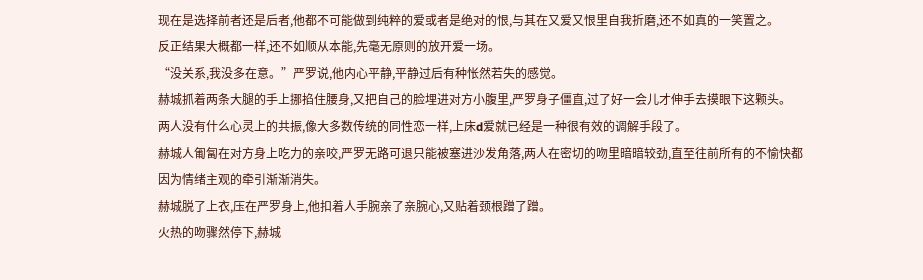现在是选择前者还是后者,他都不可能做到纯粹的爱或者是绝对的恨,与其在又爱又恨里自我折磨,还不如真的一笑置之。
反正结果大概都一样,还不如顺从本能,先毫无原则的放开爱一场。
“没关系,我没多在意。”严罗说,他内心平静,平静过后有种怅然若失的感觉。
赫城抓着两条大腿的手上挪掐住腰身,又把自己的脸埋进对方小腹里,严罗身子僵直,过了好一会儿才伸手去摸眼下这颗头。
两人没有什么心灵上的共振,像大多数传统的同性恋一样,上床d爱就已经是一种很有效的调解手段了。
赫城人匍匐在对方身上吃力的亲咬,严罗无路可退只能被塞进沙发角落,两人在密切的吻里暗暗较劲,直至往前所有的不愉快都因为情绪主观的牵引渐渐消失。
赫城脱了上衣,压在严罗身上,他扣着人手腕亲了亲腕心,又贴着颈根蹭了蹭。
火热的吻骤然停下,赫城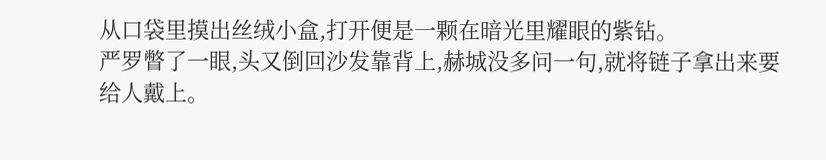从口袋里摸出丝绒小盒,打开便是一颗在暗光里耀眼的紫钻。
严罗瞥了一眼,头又倒回沙发靠背上,赫城没多问一句,就将链子拿出来要给人戴上。